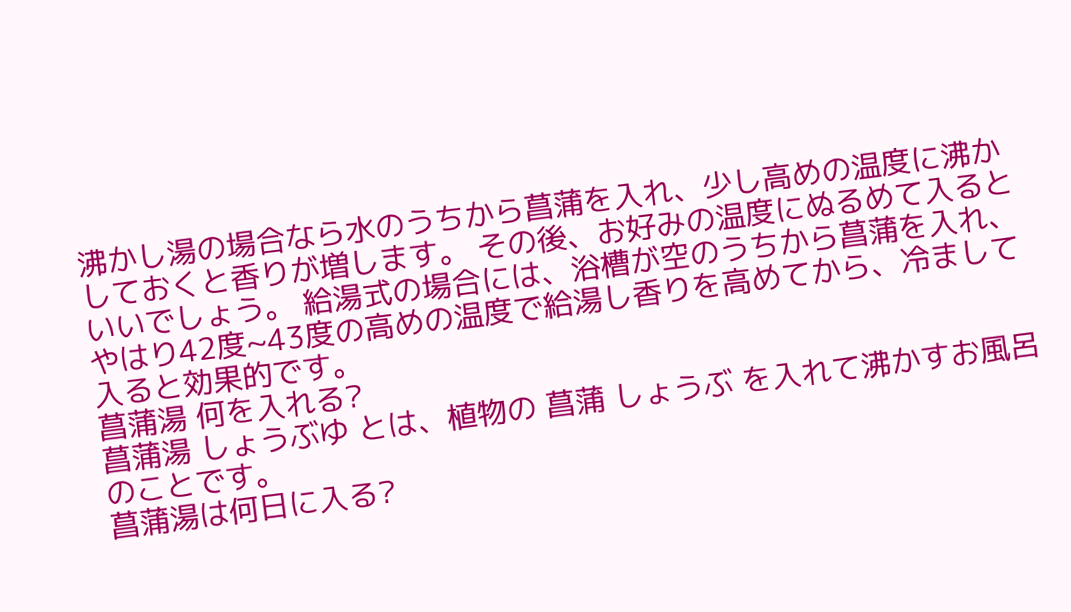沸かし湯の場合なら水のうちから菖蒲を入れ、少し高めの温度に沸かしておくと香りが増します。 その後、お好みの温度にぬるめて入るといいでしょう。 給湯式の場合には、浴槽が空のうちから菖蒲を入れ、やはり42度~43度の高めの温度で給湯し香りを高めてから、冷まして入ると効果的です。
菖蒲湯 何を入れる?
菖蒲湯 しょうぶゆ とは、植物の 菖蒲 しょうぶ を入れて沸かすお風呂のことです。
菖蒲湯は何日に入る?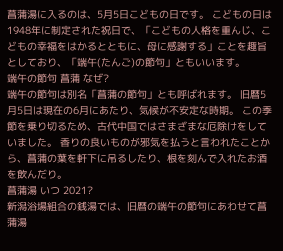菖蒲湯に入るのは、5月5日こどもの日です。 こどもの日は1948年に制定された祝日で、「こどもの人格を重んじ、こどもの幸福をはかるとともに、母に感謝する」ことを趣旨としており、「端午(たんご)の節句」ともいいます。
端午の節句 菖蒲 なぜ?
端午の節句は別名「菖蒲の節句」とも呼ばれます。 旧暦5月5日は現在の6月にあたり、気候が不安定な時期。 この季節を乗り切るため、古代中国ではさまざまな厄除けをしていました。 香りの良いものが邪気を払うと言われたことから、菖蒲の葉を軒下に吊るしたり、根を刻んで入れたお酒を飲んだり。
菖蒲湯 いつ 2021?
新潟浴場組合の銭湯では、旧暦の端午の節句にあわせて菖蒲湯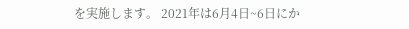を実施します。 2021年は6月4日~6日にか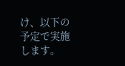け、以下の予定で実施します。